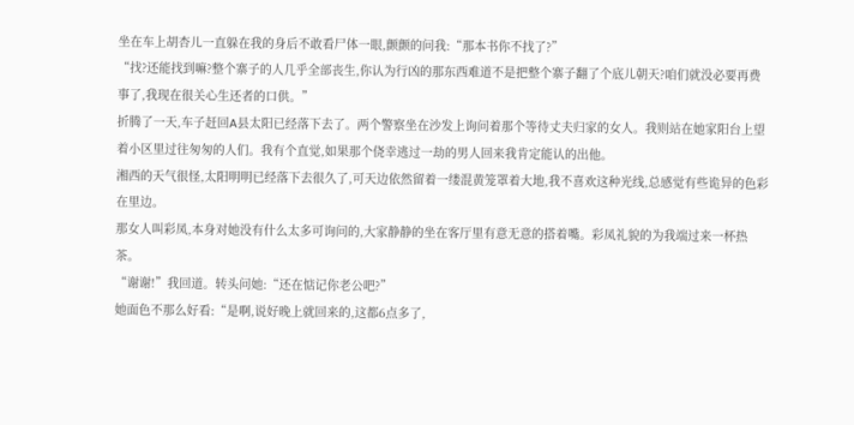坐在车上胡杏儿一直躲在我的身后不敢看尸体一眼,颤颤的问我:“那本书你不找了?”
“找?还能找到嘛?整个寨子的人几乎全部丧生,你认为行凶的那东西难道不是把整个寨子翻了个底儿朝天?咱们就没必要再费事了,我现在很关心生还者的口供。”
折腾了一天,车子赶回A县太阳已经落下去了。两个警察坐在沙发上询问着那个等待丈夫归家的女人。我则站在她家阳台上望着小区里过往匆匆的人们。我有个直觉,如果那个侥幸逃过一劫的男人回来我肯定能认的出他。
湘西的天气很怪,太阳明明已经落下去很久了,可天边依然留着一缕混黄笼罩着大地,我不喜欢这种光线,总感觉有些诡异的色彩在里边。
那女人叫彩凤,本身对她没有什么太多可询问的,大家静静的坐在客厅里有意无意的搭着嘴。彩凤礼貌的为我端过来一杯热茶。
“谢谢!”我回道。转头问她:“还在惦记你老公吧?”
她面色不那么好看:“是啊,说好晚上就回来的,这都6点多了,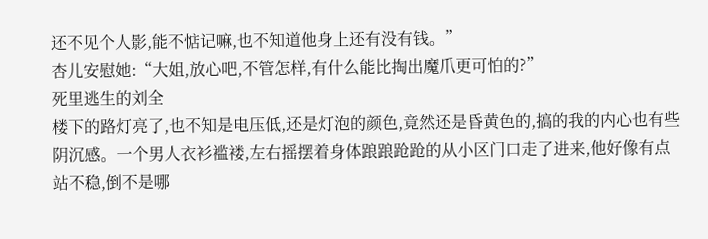还不见个人影,能不惦记嘛,也不知道他身上还有没有钱。”
杏儿安慰她:“大姐,放心吧,不管怎样,有什么能比掏出魔爪更可怕的?”
死里逃生的刘全
楼下的路灯亮了,也不知是电压低,还是灯泡的颜色,竟然还是昏黄色的,搞的我的内心也有些阴沉感。一个男人衣衫褴褛,左右摇摆着身体踉踉跄跄的从小区门口走了进来,他好像有点站不稳,倒不是哪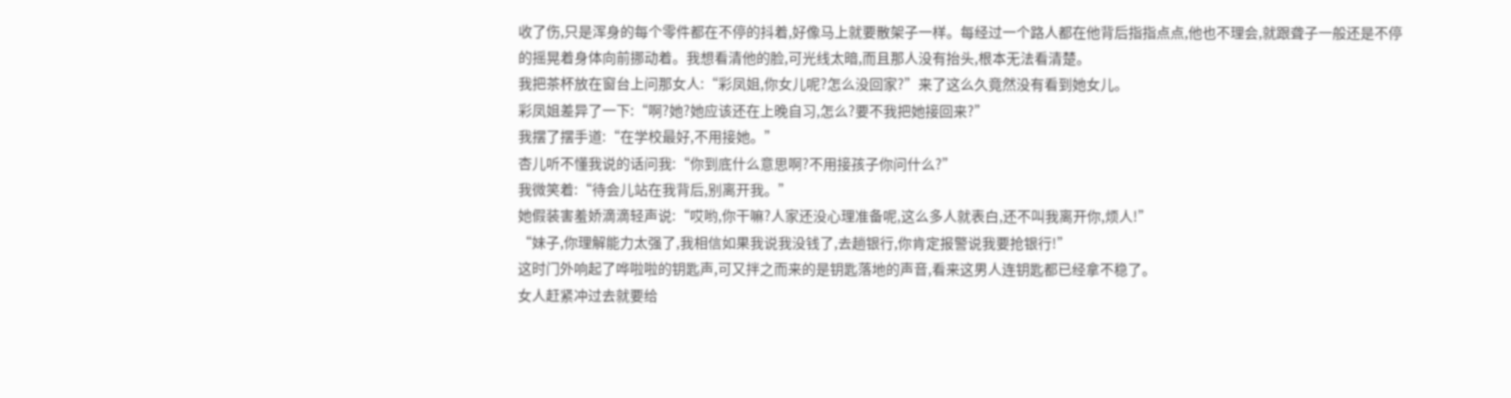收了伤,只是浑身的每个零件都在不停的抖着,好像马上就要散架子一样。每经过一个路人都在他背后指指点点,他也不理会,就跟聋子一般还是不停的摇晃着身体向前挪动着。我想看清他的脸,可光线太暗,而且那人没有抬头,根本无法看清楚。
我把茶杯放在窗台上问那女人:“彩凤姐,你女儿呢?怎么没回家?”来了这么久竟然没有看到她女儿。
彩凤姐差异了一下:“啊?她?她应该还在上晚自习,怎么?要不我把她接回来?”
我摆了摆手道:“在学校最好,不用接她。”
杏儿听不懂我说的话问我:“你到底什么意思啊?不用接孩子你问什么?”
我微笑着:“待会儿站在我背后,别离开我。”
她假装害羞娇滴滴轻声说:“哎哟,你干嘛?人家还没心理准备呢,这么多人就表白,还不叫我离开你,烦人!”
“妹子,你理解能力太强了,我相信如果我说我没钱了,去趟银行,你肯定报警说我要抢银行!”
这时门外响起了哗啦啦的钥匙声,可又拌之而来的是钥匙落地的声音,看来这男人连钥匙都已经拿不稳了。
女人赶紧冲过去就要给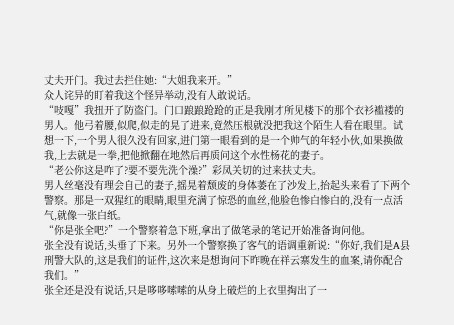丈夫开门。我过去拦住她:“大姐我来开。”
众人诧异的盯着我这个怪异举动,没有人敢说话。
“吱嘎”我扭开了防盗门。门口踉踉跄跄的正是我刚才所见楼下的那个衣衫褴褛的男人。他弓着腰,似爬,似走的晃了进来,竟然压根就没把我这个陌生人看在眼里。试想一下,一个男人很久没有回家,进门第一眼看到的是一个帅气的年轻小伙,如果换做我,上去就是一拳,把他掀翻在地然后再质问这个水性杨花的妻子。
“老公你这是咋了?要不要先洗个澡?”彩凤关切的过来扶丈夫。
男人丝毫没有理会自己的妻子,摇晃着颓废的身体萎在了沙发上,抬起头来看了下两个警察。那是一双猩红的眼睛,眼里充满了惊恐的血丝,他脸色惨白惨白的,没有一点活气,就像一张白纸。
“你是张全吧?”一个警察着急下班,拿出了做笔录的笔记开始准备询问他。
张全没有说话,头垂了下来。另外一个警察换了客气的语调重新说:“你好,我们是A县刑警大队的,这是我们的证件,这次来是想询问下昨晚在祥云寨发生的血案,请你配合我们。”
张全还是没有说话,只是哆哆嗦嗦的从身上破烂的上衣里掏出了一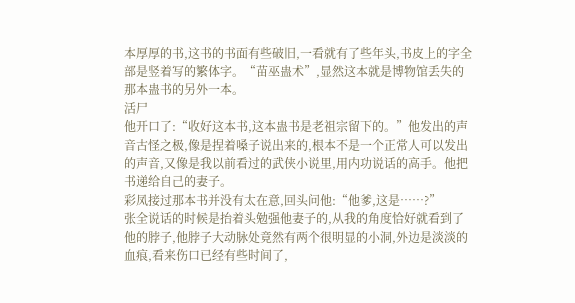本厚厚的书,这书的书面有些破旧,一看就有了些年头,书皮上的字全部是竖着写的繁体字。“苗巫蛊术”,显然这本就是博物馆丢失的那本蛊书的另外一本。
活尸
他开口了:“收好这本书,这本蛊书是老祖宗留下的。”他发出的声音古怪之极,像是捏着嗓子说出来的,根本不是一个正常人可以发出的声音,又像是我以前看过的武侠小说里,用内功说话的高手。他把书递给自己的妻子。
彩凤接过那本书并没有太在意,回头问他:“他爹,这是……?”
张全说话的时候是抬着头勉强他妻子的,从我的角度恰好就看到了他的脖子,他脖子大动脉处竟然有两个很明显的小洞,外边是淡淡的血痕,看来伤口已经有些时间了,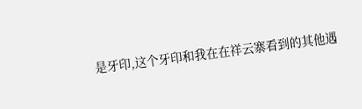是牙印,这个牙印和我在在祥云寨看到的其他遇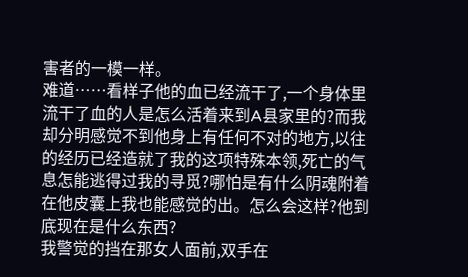害者的一模一样。
难道……看样子他的血已经流干了,一个身体里流干了血的人是怎么活着来到A县家里的?而我却分明感觉不到他身上有任何不对的地方,以往的经历已经造就了我的这项特殊本领,死亡的气息怎能逃得过我的寻觅?哪怕是有什么阴魂附着在他皮囊上我也能感觉的出。怎么会这样?他到底现在是什么东西?
我警觉的挡在那女人面前,双手在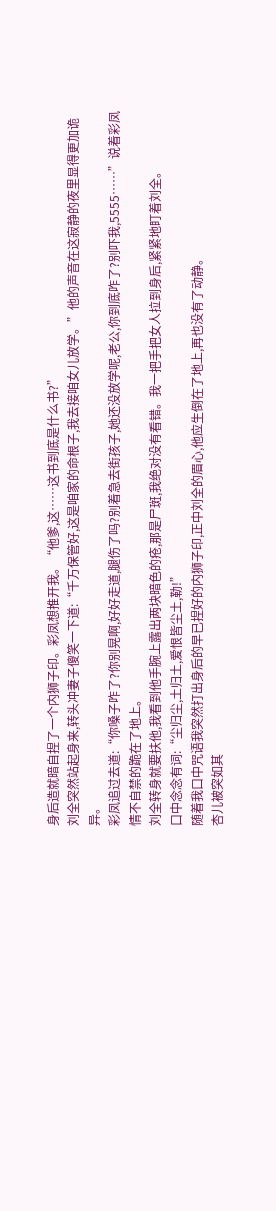身后造就暗自捏了一个内狮子印。彩凤想推开我。“他爹,这……这书到底是什么书?”
刘全突然站起身来,转头冲妻子傻笑一下道:“千万保管好,这是咱家的命根子,我去接咱女儿放学。”他的声音在这寂静的夜里显得更加诡异。
彩凤追过去道:“你嗓子咋了?你别晃啊,好好走道,腿伤了吗?别着急去街孩子,她还没放学呢,老公,你到底咋了?别吓我,5555……”说着彩凤情不自禁的跪在了地上。
刘全转身就要扶他,我看到他手腕上露出两块暗色的疮,那是尸斑,我绝对没有看错。我一把手把女人拉到身后,紧紧地盯着刘全。
口中念念有词:“尘归尘,土归土,爱恨皆尘土,勒!”
随着我口中咒语我突然打出身后的早已捏好的内狮子印,正中刘全的眉心,他应生倒在了地上,再也没有了动静。
杏儿被突如其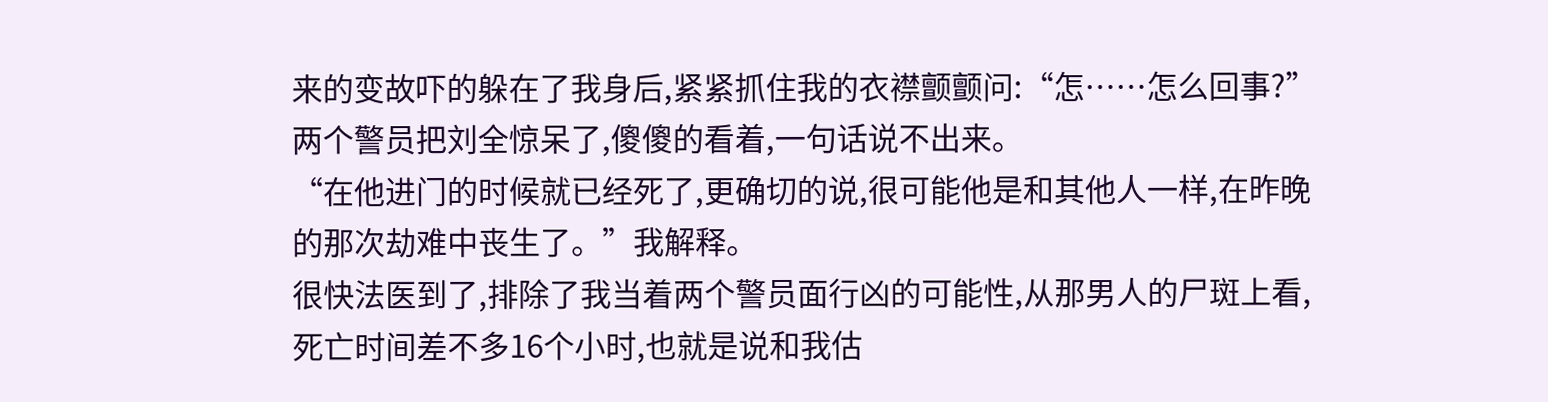来的变故吓的躲在了我身后,紧紧抓住我的衣襟颤颤问:“怎……怎么回事?”
两个警员把刘全惊呆了,傻傻的看着,一句话说不出来。
“在他进门的时候就已经死了,更确切的说,很可能他是和其他人一样,在昨晚的那次劫难中丧生了。”我解释。
很快法医到了,排除了我当着两个警员面行凶的可能性,从那男人的尸斑上看,死亡时间差不多16个小时,也就是说和我估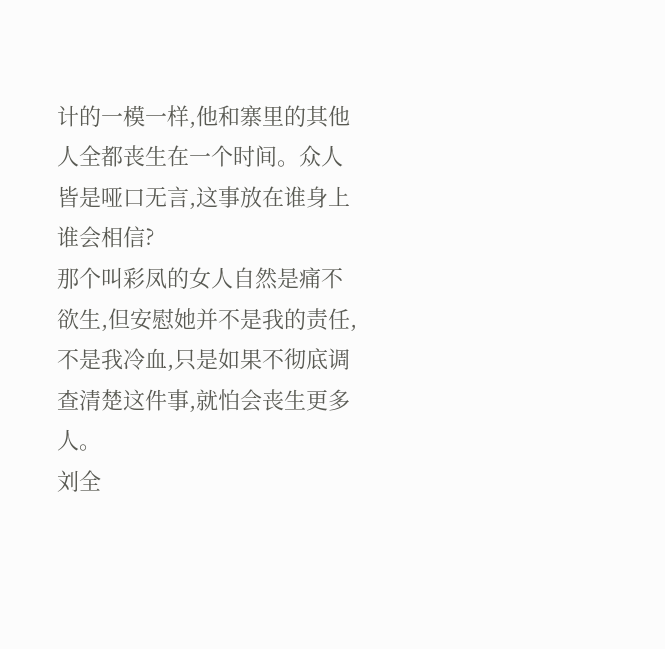计的一模一样,他和寨里的其他人全都丧生在一个时间。众人皆是哑口无言,这事放在谁身上谁会相信?
那个叫彩凤的女人自然是痛不欲生,但安慰她并不是我的责任,不是我冷血,只是如果不彻底调查清楚这件事,就怕会丧生更多人。
刘全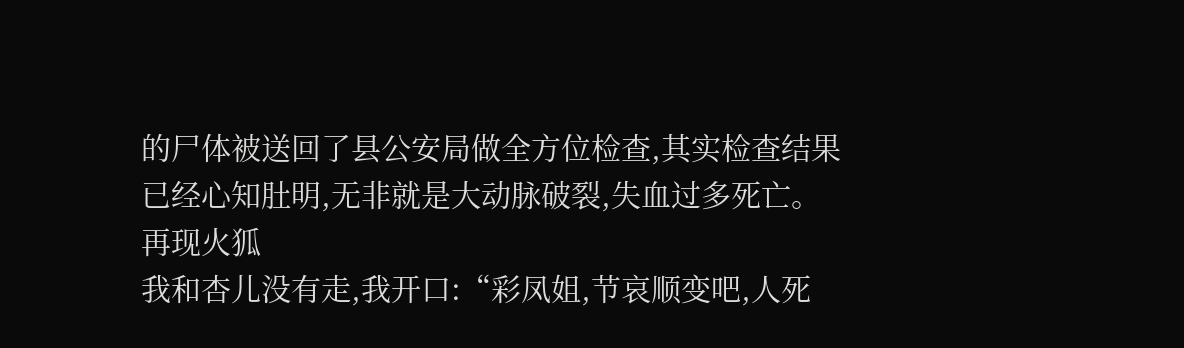的尸体被送回了县公安局做全方位检查,其实检查结果已经心知肚明,无非就是大动脉破裂,失血过多死亡。
再现火狐
我和杏儿没有走,我开口:“彩凤姐,节哀顺变吧,人死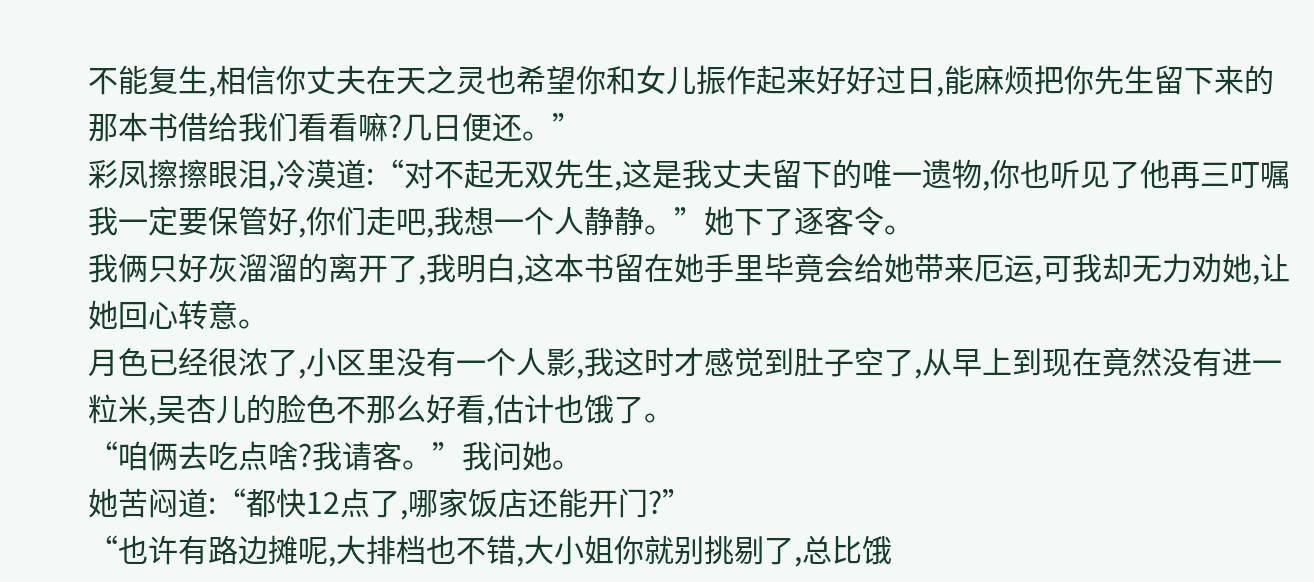不能复生,相信你丈夫在天之灵也希望你和女儿振作起来好好过日,能麻烦把你先生留下来的那本书借给我们看看嘛?几日便还。”
彩凤擦擦眼泪,冷漠道:“对不起无双先生,这是我丈夫留下的唯一遗物,你也听见了他再三叮嘱我一定要保管好,你们走吧,我想一个人静静。”她下了逐客令。
我俩只好灰溜溜的离开了,我明白,这本书留在她手里毕竟会给她带来厄运,可我却无力劝她,让她回心转意。
月色已经很浓了,小区里没有一个人影,我这时才感觉到肚子空了,从早上到现在竟然没有进一粒米,吴杏儿的脸色不那么好看,估计也饿了。
“咱俩去吃点啥?我请客。”我问她。
她苦闷道:“都快12点了,哪家饭店还能开门?”
“也许有路边摊呢,大排档也不错,大小姐你就别挑剔了,总比饿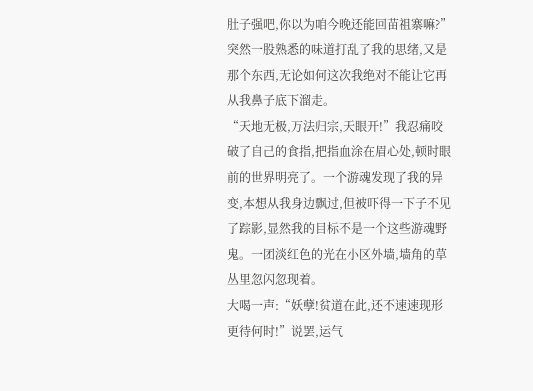肚子强吧,你以为咱今晚还能回苗祖寨嘛?”
突然一股熟悉的味道打乱了我的思绪,又是那个东西,无论如何这次我绝对不能让它再从我鼻子底下溜走。
“天地无极,万法归宗,天眼开!”我忍痛咬破了自己的食指,把指血涂在眉心处,顿时眼前的世界明亮了。一个游魂发现了我的异变,本想从我身边飘过,但被吓得一下子不见了踪影,显然我的目标不是一个这些游魂野鬼。一团淡红色的光在小区外墙,墙角的草丛里忽闪忽现着。
大喝一声:“妖孽!贫道在此,还不速速现形更待何时!”说罢,运气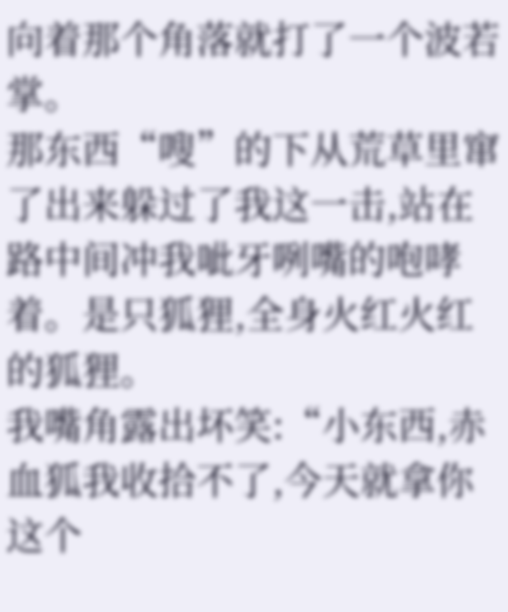向着那个角落就打了一个波若掌。
那东西“嗖”的下从荒草里窜了出来躲过了我这一击,站在路中间冲我呲牙咧嘴的咆哮着。是只狐狸,全身火红火红的狐狸。
我嘴角露出坏笑:“小东西,赤血狐我收拾不了,今天就拿你这个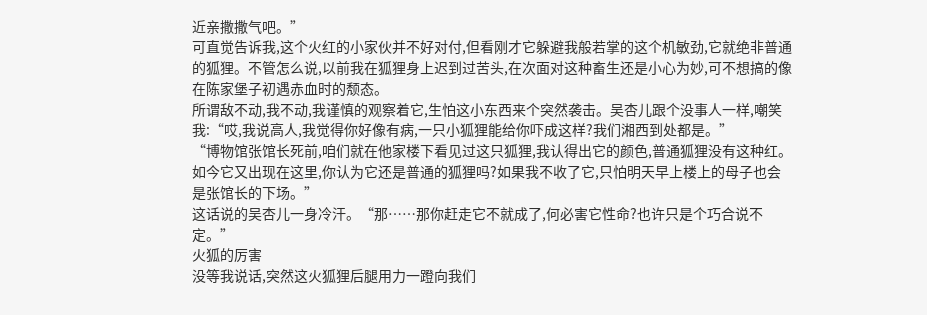近亲撒撒气吧。”
可直觉告诉我,这个火红的小家伙并不好对付,但看刚才它躲避我般若掌的这个机敏劲,它就绝非普通的狐狸。不管怎么说,以前我在狐狸身上迟到过苦头,在次面对这种畜生还是小心为妙,可不想搞的像在陈家堡子初遇赤血时的颓态。
所谓敌不动,我不动,我谨慎的观察着它,生怕这小东西来个突然袭击。吴杏儿跟个没事人一样,嘲笑我:“哎,我说高人,我觉得你好像有病,一只小狐狸能给你吓成这样?我们湘西到处都是。”
“博物馆张馆长死前,咱们就在他家楼下看见过这只狐狸,我认得出它的颜色,普通狐狸没有这种红。如今它又出现在这里,你认为它还是普通的狐狸吗?如果我不收了它,只怕明天早上楼上的母子也会是张馆长的下场。”
这话说的吴杏儿一身冷汗。“那……那你赶走它不就成了,何必害它性命?也许只是个巧合说不定。”
火狐的厉害
没等我说话,突然这火狐狸后腿用力一蹬向我们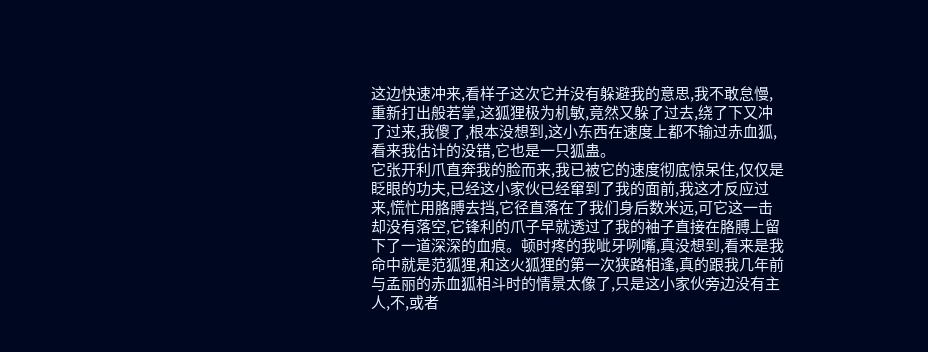这边快速冲来,看样子这次它并没有躲避我的意思,我不敢怠慢,重新打出般若掌,这狐狸极为机敏,竟然又躲了过去,绕了下又冲了过来,我傻了,根本没想到,这小东西在速度上都不输过赤血狐,看来我估计的没错,它也是一只狐蛊。
它张开利爪直奔我的脸而来,我已被它的速度彻底惊呆住,仅仅是眨眼的功夫,已经这小家伙已经窜到了我的面前,我这才反应过来,慌忙用胳膊去挡,它径直落在了我们身后数米远,可它这一击却没有落空,它锋利的爪子早就透过了我的袖子直接在胳膊上留下了一道深深的血痕。顿时疼的我呲牙咧嘴,真没想到,看来是我命中就是范狐狸,和这火狐狸的第一次狭路相逢,真的跟我几年前与孟丽的赤血狐相斗时的情景太像了,只是这小家伙旁边没有主人,不,或者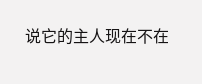说它的主人现在不在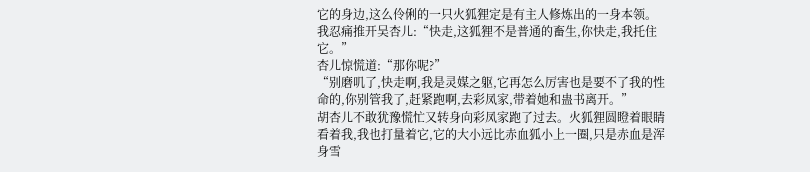它的身边,这么伶俐的一只火狐狸定是有主人修炼出的一身本领。
我忍痛推开吴杏儿:“快走,这狐狸不是普通的畜生,你快走,我托住它。”
杏儿惊慌道:“那你呢?”
“别磨叽了,快走啊,我是灵媒之躯,它再怎么厉害也是要不了我的性命的,你别管我了,赶紧跑啊,去彩凤家,带着她和蛊书离开。”
胡杏儿不敢犹豫慌忙又转身向彩凤家跑了过去。火狐狸圆瞪着眼睛看着我,我也打量着它,它的大小远比赤血狐小上一圈,只是赤血是浑身雪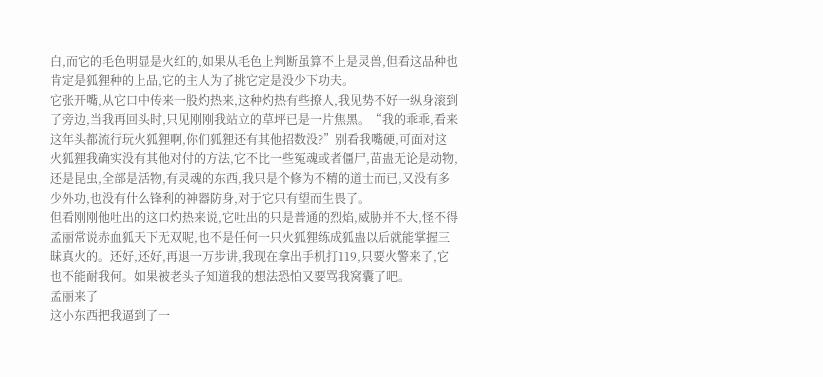白,而它的毛色明显是火红的,如果从毛色上判断虽算不上是灵兽,但看这品种也肯定是狐狸种的上品,它的主人为了挑它定是没少下功夫。
它张开嘴,从它口中传来一股灼热来,这种灼热有些撩人,我见势不好一纵身滚到了旁边,当我再回头时,只见刚刚我站立的草坪已是一片焦黑。“我的乖乖,看来这年头都流行玩火狐狸啊,你们狐狸还有其他招数没?”别看我嘴硬,可面对这火狐狸我确实没有其他对付的方法,它不比一些冤魂或者僵尸,苗蛊无论是动物,还是昆虫,全部是活物,有灵魂的东西,我只是个修为不精的道士而已,又没有多少外功,也没有什么锋利的神器防身,对于它只有望而生畏了。
但看刚刚他吐出的这口灼热来说,它吐出的只是普通的烈焰,威胁并不大,怪不得孟丽常说赤血狐天下无双呢,也不是任何一只火狐狸练成狐蛊以后就能掌握三昧真火的。还好,还好,再退一万步讲,我现在拿出手机打119,只要火警来了,它也不能耐我何。如果被老头子知道我的想法恐怕又要骂我窝囊了吧。
孟丽来了
这小东西把我逼到了一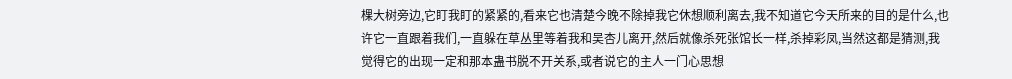棵大树旁边,它盯我盯的紧紧的,看来它也清楚今晚不除掉我它休想顺利离去,我不知道它今天所来的目的是什么,也许它一直跟着我们,一直躲在草丛里等着我和吴杏儿离开,然后就像杀死张馆长一样,杀掉彩凤,当然这都是猜测,我觉得它的出现一定和那本蛊书脱不开关系,或者说它的主人一门心思想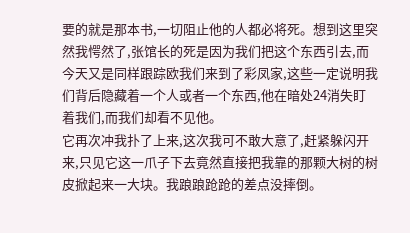要的就是那本书,一切阻止他的人都必将死。想到这里突然我愕然了,张馆长的死是因为我们把这个东西引去,而今天又是同样跟踪欧我们来到了彩凤家,这些一定说明我们背后隐藏着一个人或者一个东西,他在暗处24消失盯着我们,而我们却看不见他。
它再次冲我扑了上来,这次我可不敢大意了,赶紧躲闪开来,只见它这一爪子下去竟然直接把我靠的那颗大树的树皮掀起来一大块。我踉踉跄跄的差点没摔倒。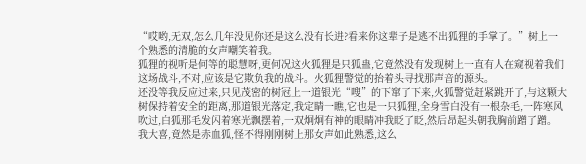“哎哟,无双,怎么几年没见你还是这么没有长进?看来你这辈子是逃不出狐狸的手掌了。”树上一个熟悉的清脆的女声嘲笑着我。
狐狸的视听是何等的聪慧呀,更何况这火狐狸是只狐蛊,它竟然没有发现树上一直有人在窥视着我们这场战斗,不对,应该是它欺负我的战斗。火狐狸警觉的抬着头寻找那声音的源头。
还没等我反应过来,只见茂密的树冠上一道银光“嗖”的下窜了下来,火狐警觉赶紧跳开了,与这颗大树保持着安全的距离,那道银光落定,我定睛一瞧,它也是一只狐狸,全身雪白没有一根杂毛,一阵寒风吹过,白狐那毛发闪着寒光飘摆着,一双炯炯有神的眼睛冲我眨了眨,然后昂起头朝我胸前蹭了蹭。
我大喜,竟然是赤血狐,怪不得刚刚树上那女声如此熟悉,这么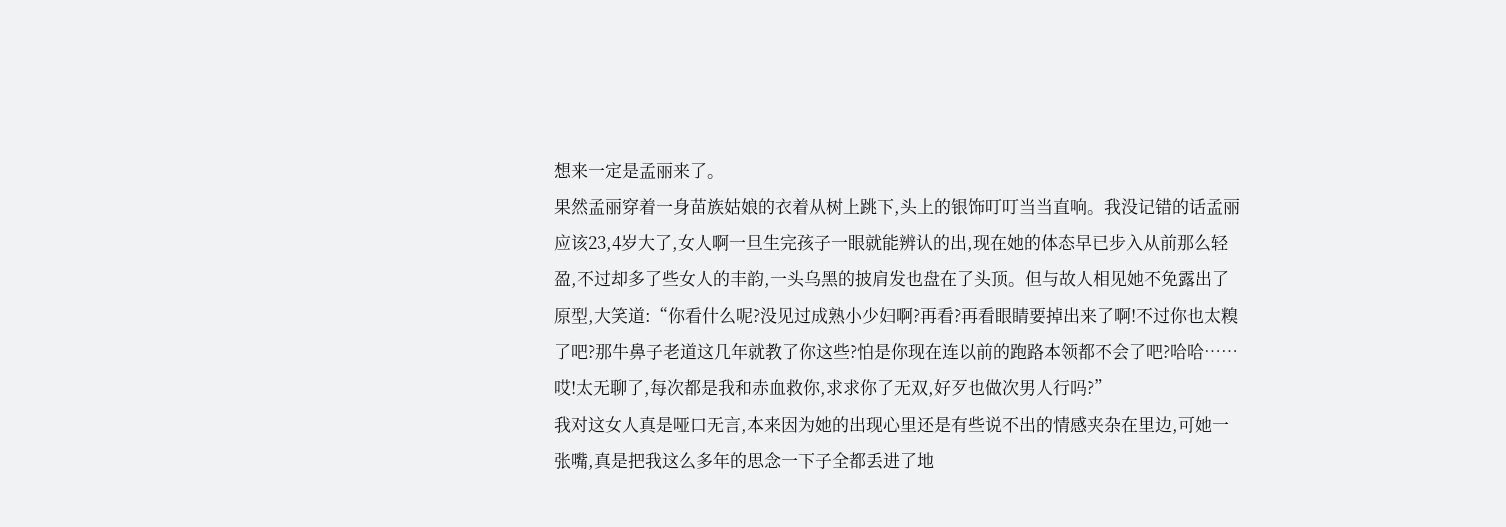想来一定是孟丽来了。
果然孟丽穿着一身苗族姑娘的衣着从树上跳下,头上的银饰叮叮当当直响。我没记错的话孟丽应该23,4岁大了,女人啊一旦生完孩子一眼就能辨认的出,现在她的体态早已步入从前那么轻盈,不过却多了些女人的丰韵,一头乌黑的披肩发也盘在了头顶。但与故人相见她不免露出了原型,大笑道:“你看什么呢?没见过成熟小少妇啊?再看?再看眼睛要掉出来了啊!不过你也太糗了吧?那牛鼻子老道这几年就教了你这些?怕是你现在连以前的跑路本领都不会了吧?哈哈……哎!太无聊了,每次都是我和赤血救你,求求你了无双,好歹也做次男人行吗?”
我对这女人真是哑口无言,本来因为她的出现心里还是有些说不出的情感夹杂在里边,可她一张嘴,真是把我这么多年的思念一下子全都丢进了地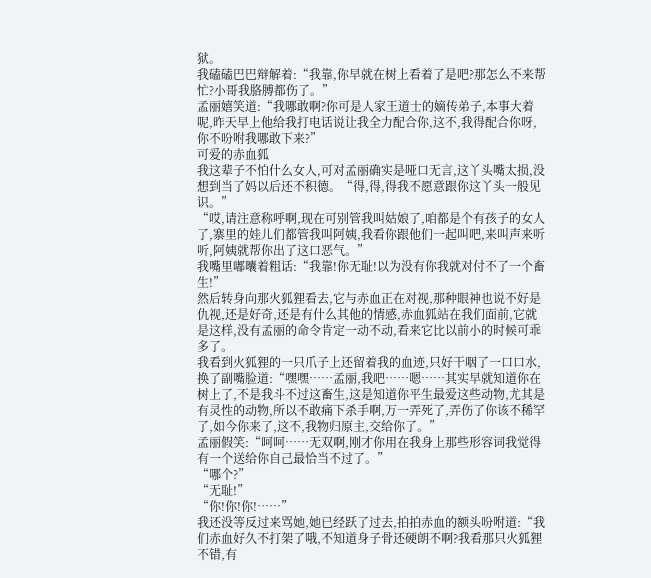狱。
我磕磕巴巴辩解着:“我靠,你早就在树上看着了是吧?那怎么不来帮忙?小哥我胳膊都伤了。”
孟丽嬉笑道:“我哪敢啊?你可是人家王道士的嫡传弟子,本事大着呢,昨天早上他给我打电话说让我全力配合你,这不,我得配合你呀,你不吩咐我哪敢下来?”
可爱的赤血狐
我这辈子不怕什么女人,可对孟丽确实是哑口无言,这丫头嘴太损,没想到当了妈以后还不积德。“得,得,得我不愿意跟你这丫头一般见识。”
“哎,请注意称呼啊,现在可别管我叫姑娘了,咱都是个有孩子的女人了,寨里的娃儿们都管我叫阿姨,我看你跟他们一起叫吧,来叫声来听听,阿姨就帮你出了这口恶气。”
我嘴里嘟囔着粗话:“我靠!你无耻!以为没有你我就对付不了一个畜生!”
然后转身向那火狐狸看去,它与赤血正在对视,那种眼神也说不好是仇视,还是好奇,还是有什么其他的情感,赤血狐站在我们面前,它就是这样,没有孟丽的命令肯定一动不动,看来它比以前小的时候可乖多了。
我看到火狐狸的一只爪子上还留着我的血迹,只好干咽了一口口水,换了副嘴脸道:“嘿嘿……孟丽,我吧……嗯……其实早就知道你在树上了,不是我斗不过这畜生,这是知道你平生最爱这些动物,尤其是有灵性的动物,所以不敢痛下杀手啊,万一弄死了,弄伤了你该不稀罕了,如今你来了,这不,我物归原主,交给你了。”
孟丽假笑:“呵呵……无双啊,刚才你用在我身上那些形容词我觉得有一个送给你自己最恰当不过了。”
“哪个?”
“无耻!”
“你!你!你!……”
我还没等反过来骂她,她已经跃了过去,拍拍赤血的额头吩咐道:“我们赤血好久不打架了哦,不知道身子骨还硬朗不啊?我看那只火狐狸不错,有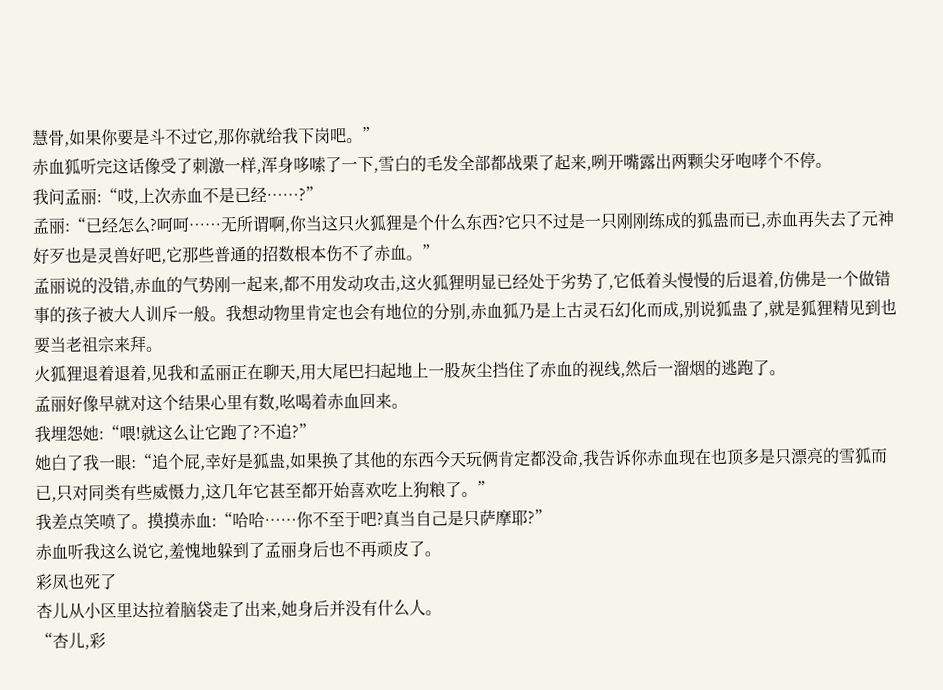慧骨,如果你要是斗不过它,那你就给我下岗吧。”
赤血狐听完这话像受了刺激一样,浑身哆嗦了一下,雪白的毛发全部都战栗了起来,咧开嘴露出两颗尖牙咆哮个不停。
我问孟丽:“哎,上次赤血不是已经……?”
孟丽:“已经怎么?呵呵……无所谓啊,你当这只火狐狸是个什么东西?它只不过是一只刚刚练成的狐蛊而已,赤血再失去了元神好歹也是灵兽好吧,它那些普通的招数根本伤不了赤血。”
孟丽说的没错,赤血的气势刚一起来,都不用发动攻击,这火狐狸明显已经处于劣势了,它低着头慢慢的后退着,仿佛是一个做错事的孩子被大人训斥一般。我想动物里肯定也会有地位的分别,赤血狐乃是上古灵石幻化而成,别说狐蛊了,就是狐狸精见到也要当老祖宗来拜。
火狐狸退着退着,见我和孟丽正在聊天,用大尾巴扫起地上一股灰尘挡住了赤血的视线,然后一溜烟的逃跑了。
孟丽好像早就对这个结果心里有数,吆喝着赤血回来。
我埋怨她:“喂!就这么让它跑了?不追?”
她白了我一眼:“追个屁,幸好是狐蛊,如果换了其他的东西今天玩俩肯定都没命,我告诉你赤血现在也顶多是只漂亮的雪狐而已,只对同类有些威慑力,这几年它甚至都开始喜欢吃上狗粮了。”
我差点笑喷了。摸摸赤血:“哈哈……你不至于吧?真当自己是只萨摩耶?”
赤血听我这么说它,羞愧地躲到了孟丽身后也不再顽皮了。
彩凤也死了
杏儿从小区里达拉着脑袋走了出来,她身后并没有什么人。
“杏儿,彩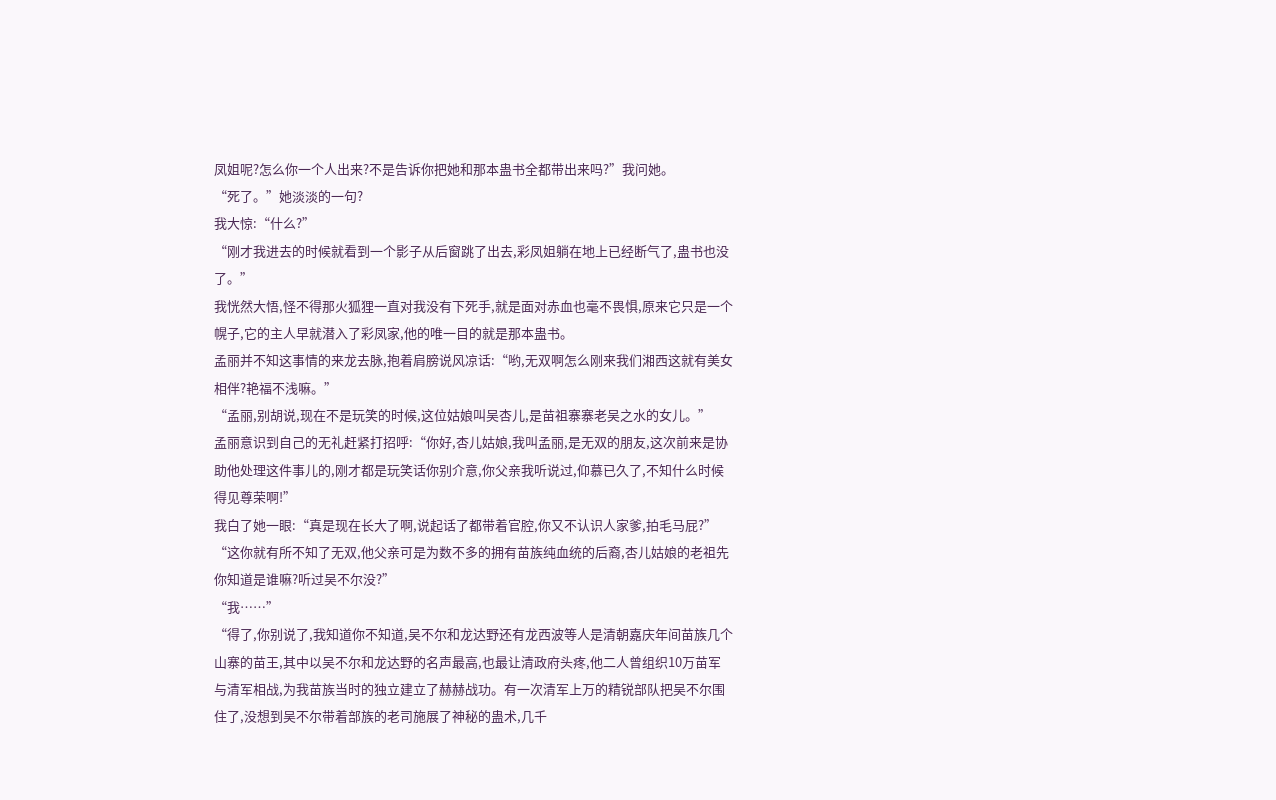凤姐呢?怎么你一个人出来?不是告诉你把她和那本蛊书全都带出来吗?”我问她。
“死了。”她淡淡的一句?
我大惊:“什么?”
“刚才我进去的时候就看到一个影子从后窗跳了出去,彩凤姐躺在地上已经断气了,蛊书也没了。”
我恍然大悟,怪不得那火狐狸一直对我没有下死手,就是面对赤血也毫不畏惧,原来它只是一个幌子,它的主人早就潜入了彩凤家,他的唯一目的就是那本蛊书。
孟丽并不知这事情的来龙去脉,抱着肩膀说风凉话:“哟,无双啊怎么刚来我们湘西这就有美女相伴?艳福不浅嘛。”
“孟丽,别胡说,现在不是玩笑的时候,这位姑娘叫吴杏儿,是苗祖寨寨老吴之水的女儿。”
孟丽意识到自己的无礼赶紧打招呼:“你好,杏儿姑娘,我叫孟丽,是无双的朋友,这次前来是协助他处理这件事儿的,刚才都是玩笑话你别介意,你父亲我听说过,仰慕已久了,不知什么时候得见尊荣啊!”
我白了她一眼:“真是现在长大了啊,说起话了都带着官腔,你又不认识人家爹,拍毛马屁?”
“这你就有所不知了无双,他父亲可是为数不多的拥有苗族纯血统的后裔,杏儿姑娘的老祖先你知道是谁嘛?听过吴不尔没?”
“我……”
“得了,你别说了,我知道你不知道,吴不尔和龙达野还有龙西波等人是清朝嘉庆年间苗族几个山寨的苗王,其中以吴不尔和龙达野的名声最高,也最让清政府头疼,他二人曾组织10万苗军与清军相战,为我苗族当时的独立建立了赫赫战功。有一次清军上万的精锐部队把吴不尔围住了,没想到吴不尔带着部族的老司施展了神秘的蛊术,几千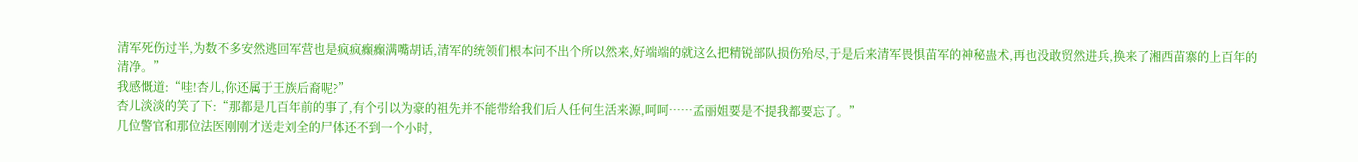清军死伤过半,为数不多安然逃回军营也是疯疯癫癫满嘴胡话,清军的统领们根本问不出个所以然来,好端端的就这么把精锐部队损伤殆尽,于是后来清军畏惧苗军的神秘蛊术,再也没敢贸然进兵,换来了湘西苗寨的上百年的清净。”
我感慨道:“哇!杏儿,你还属于王族后裔呢?”
杏儿淡淡的笑了下:“那都是几百年前的事了,有个引以为豪的祖先并不能带给我们后人任何生活来源,呵呵……孟丽姐要是不提我都要忘了。”
几位警官和那位法医刚刚才送走刘全的尸体还不到一个小时,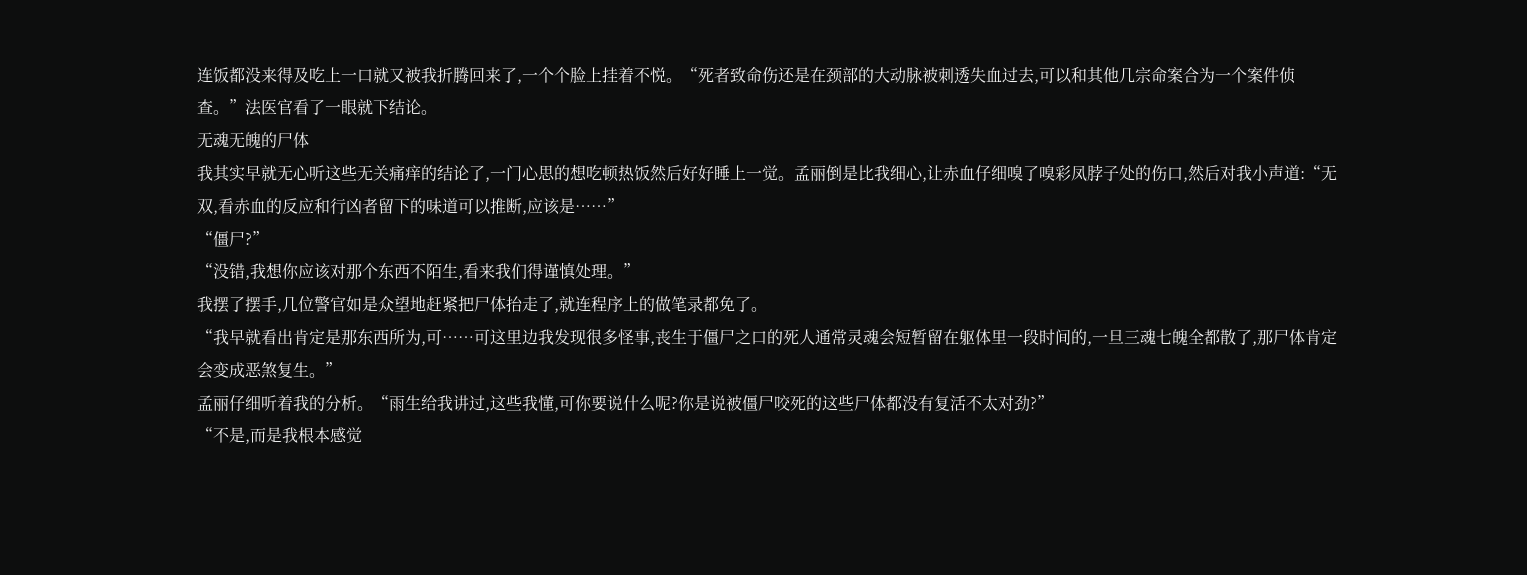连饭都没来得及吃上一口就又被我折腾回来了,一个个脸上挂着不悦。“死者致命伤还是在颈部的大动脉被刺透失血过去,可以和其他几宗命案合为一个案件侦查。”法医官看了一眼就下结论。
无魂无魄的尸体
我其实早就无心听这些无关痛痒的结论了,一门心思的想吃顿热饭然后好好睡上一觉。孟丽倒是比我细心,让赤血仔细嗅了嗅彩凤脖子处的伤口,然后对我小声道:“无双,看赤血的反应和行凶者留下的味道可以推断,应该是……”
“僵尸?”
“没错,我想你应该对那个东西不陌生,看来我们得谨慎处理。”
我摆了摆手,几位警官如是众望地赶紧把尸体抬走了,就连程序上的做笔录都免了。
“我早就看出肯定是那东西所为,可……可这里边我发现很多怪事,丧生于僵尸之口的死人通常灵魂会短暂留在躯体里一段时间的,一旦三魂七魄全都散了,那尸体肯定会变成恶煞复生。”
孟丽仔细听着我的分析。“雨生给我讲过,这些我懂,可你要说什么呢?你是说被僵尸咬死的这些尸体都没有复活不太对劲?”
“不是,而是我根本感觉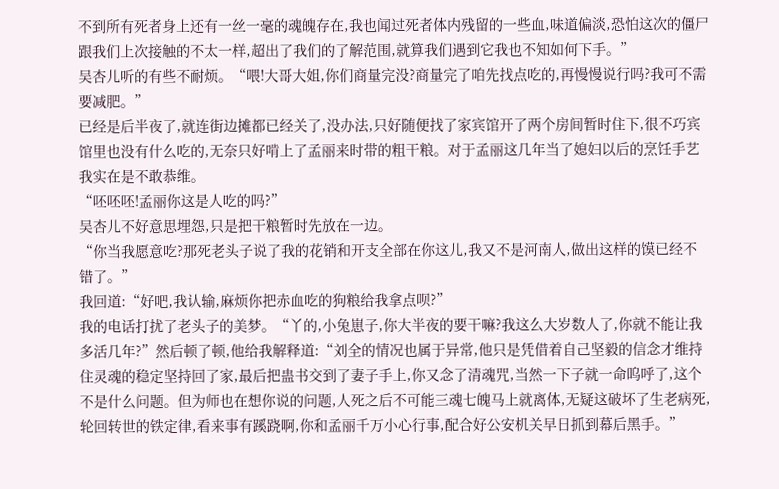不到所有死者身上还有一丝一毫的魂魄存在,我也闻过死者体内残留的一些血,味道偏淡,恐怕这次的僵尸跟我们上次接触的不太一样,超出了我们的了解范围,就算我们遇到它我也不知如何下手。”
吴杏儿听的有些不耐烦。“喂!大哥大姐,你们商量完没?商量完了咱先找点吃的,再慢慢说行吗?我可不需要减肥。”
已经是后半夜了,就连街边摊都已经关了,没办法,只好随便找了家宾馆开了两个房间暂时住下,很不巧宾馆里也没有什么吃的,无奈只好啃上了孟丽来时带的粗干粮。对于孟丽这几年当了媳妇以后的烹饪手艺我实在是不敢恭维。
“呸呸呸!孟丽你这是人吃的吗?”
吴杏儿不好意思埋怨,只是把干粮暂时先放在一边。
“你当我愿意吃?那死老头子说了我的花销和开支全部在你这儿,我又不是河南人,做出这样的馍已经不错了。”
我回道:“好吧,我认输,麻烦你把赤血吃的狗粮给我拿点呗?”
我的电话打扰了老头子的美梦。“丫的,小兔崽子,你大半夜的要干嘛?我这么大岁数人了,你就不能让我多活几年?”然后顿了顿,他给我解释道:“刘全的情况也属于异常,他只是凭借着自己坚毅的信念才维持住灵魂的稳定坚持回了家,最后把蛊书交到了妻子手上,你又念了清魂咒,当然一下子就一命呜呼了,这个不是什么问题。但为师也在想你说的问题,人死之后不可能三魂七魄马上就离体,无疑这破坏了生老病死,轮回转世的铁定律,看来事有蹊跷啊,你和孟丽千万小心行事,配合好公安机关早日抓到幕后黑手。”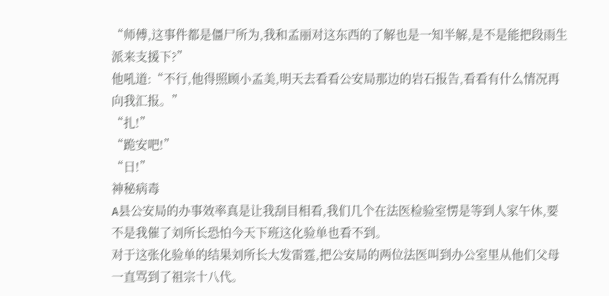“师傅,这事件都是僵尸所为,我和孟丽对这东西的了解也是一知半解,是不是能把段雨生派来支援下?”
他吼道:“不行,他得照顾小孟美,明天去看看公安局那边的岩石报告,看看有什么情况再向我汇报。”
“扎!”
“跪安吧!”
“日!”
神秘病毒
A县公安局的办事效率真是让我刮目相看,我们几个在法医检验室愣是等到人家午休,要不是我催了刘所长恐怕今天下班这化验单也看不到。
对于这张化验单的结果刘所长大发雷霆,把公安局的两位法医叫到办公室里从他们父母一直骂到了祖宗十八代。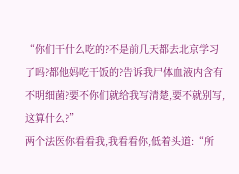“你们干什么吃的?不是前几天都去北京学习了吗?都他妈吃干饭的?告诉我尸体血液内含有不明细菌?要不你们就给我写清楚,要不就别写,这算什么?”
两个法医你看看我,我看看你,低着头道:“所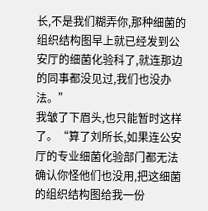长,不是我们糊弄你,那种细菌的组织结构图早上就已经发到公安厅的细菌化验科了,就连那边的同事都没见过,我们也没办法。”
我皱了下眉头,也只能暂时这样了。“算了刘所长,如果连公安厅的专业细菌化验部门都无法确认你怪他们也没用,把这细菌的组织结构图给我一份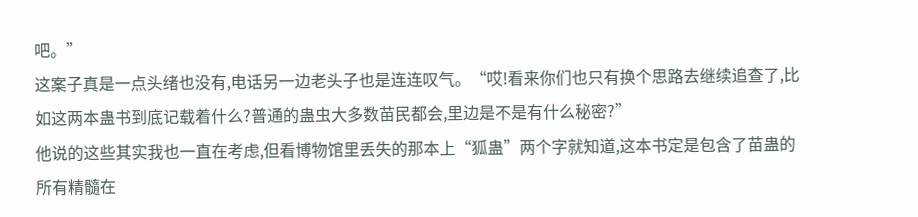吧。”
这案子真是一点头绪也没有,电话另一边老头子也是连连叹气。“哎!看来你们也只有换个思路去继续追查了,比如这两本蛊书到底记载着什么?普通的蛊虫大多数苗民都会,里边是不是有什么秘密?”
他说的这些其实我也一直在考虑,但看博物馆里丢失的那本上“狐蛊”两个字就知道,这本书定是包含了苗蛊的所有精髓在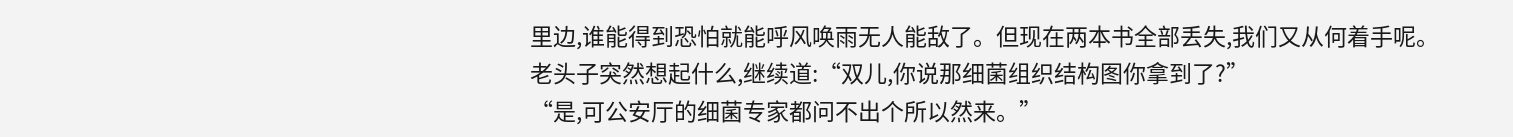里边,谁能得到恐怕就能呼风唤雨无人能敌了。但现在两本书全部丢失,我们又从何着手呢。
老头子突然想起什么,继续道:“双儿,你说那细菌组织结构图你拿到了?”
“是,可公安厅的细菌专家都问不出个所以然来。”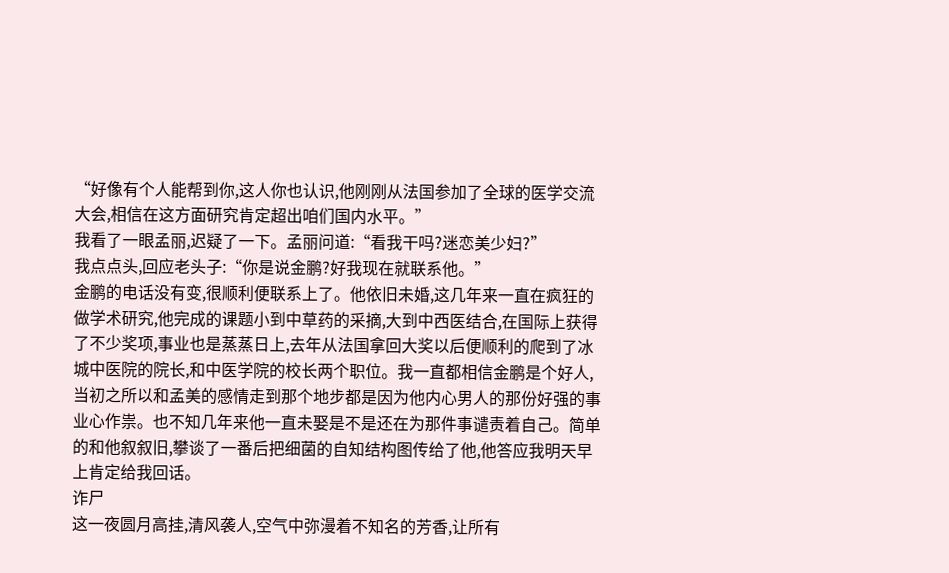“好像有个人能帮到你,这人你也认识,他刚刚从法国参加了全球的医学交流大会,相信在这方面研究肯定超出咱们国内水平。”
我看了一眼孟丽,迟疑了一下。孟丽问道:“看我干吗?迷恋美少妇?”
我点点头,回应老头子:“你是说金鹏?好我现在就联系他。”
金鹏的电话没有变,很顺利便联系上了。他依旧未婚,这几年来一直在疯狂的做学术研究,他完成的课题小到中草药的采摘,大到中西医结合,在国际上获得了不少奖项,事业也是蒸蒸日上,去年从法国拿回大奖以后便顺利的爬到了冰城中医院的院长,和中医学院的校长两个职位。我一直都相信金鹏是个好人,当初之所以和孟美的感情走到那个地步都是因为他内心男人的那份好强的事业心作祟。也不知几年来他一直未娶是不是还在为那件事谴责着自己。简单的和他叙叙旧,攀谈了一番后把细菌的自知结构图传给了他,他答应我明天早上肯定给我回话。
诈尸
这一夜圆月高挂,清风袭人,空气中弥漫着不知名的芳香,让所有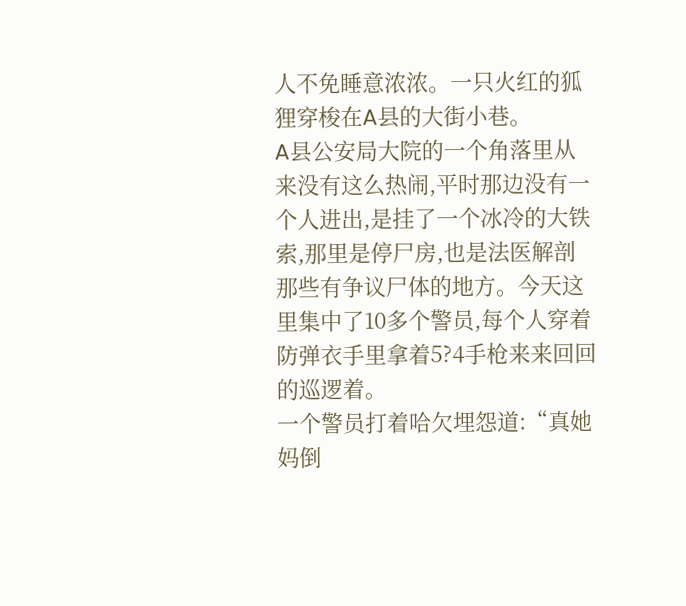人不免睡意浓浓。一只火红的狐狸穿梭在A县的大街小巷。
A县公安局大院的一个角落里从来没有这么热闹,平时那边没有一个人进出,是挂了一个冰冷的大铁索,那里是停尸房,也是法医解剖那些有争议尸体的地方。今天这里集中了10多个警员,每个人穿着防弹衣手里拿着5?4手枪来来回回的巡逻着。
一个警员打着哈欠埋怨道:“真她妈倒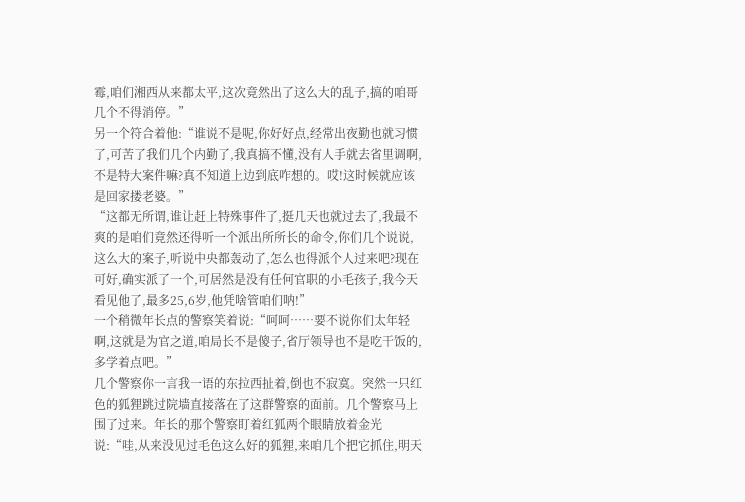霉,咱们湘西从来都太平,这次竟然出了这么大的乱子,搞的咱哥几个不得消停。”
另一个符合着他:“谁说不是呢,你好好点,经常出夜勤也就习惯了,可苦了我们几个内勤了,我真搞不懂,没有人手就去省里调啊,不是特大案件嘛?真不知道上边到底咋想的。哎!这时候就应该是回家搂老婆。”
“这都无所谓,谁让赶上特殊事件了,挺几天也就过去了,我最不爽的是咱们竟然还得听一个派出所所长的命令,你们几个说说,这么大的案子,听说中央都轰动了,怎么也得派个人过来吧?现在可好,确实派了一个,可居然是没有任何官职的小毛孩子,我今天看见他了,最多25,6岁,他凭啥管咱们呐!”
一个稍微年长点的警察笑着说:“呵呵……要不说你们太年轻啊,这就是为官之道,咱局长不是傻子,省厅领导也不是吃干饭的,多学着点吧。”
几个警察你一言我一语的东拉西扯着,倒也不寂寞。突然一只红色的狐狸跳过院墙直接落在了这群警察的面前。几个警察马上围了过来。年长的那个警察盯着红狐两个眼睛放着金光说:“哇,从来没见过毛色这么好的狐狸,来咱几个把它抓住,明天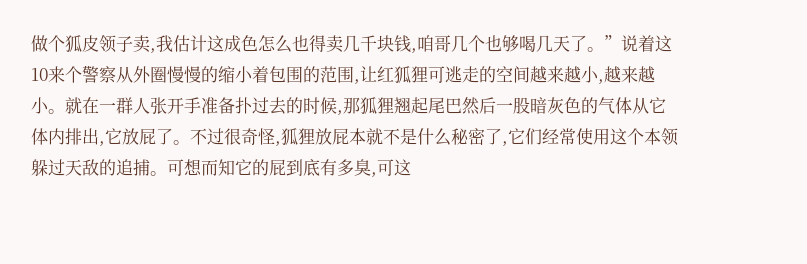做个狐皮领子卖,我估计这成色怎么也得卖几千块钱,咱哥几个也够喝几天了。”说着这10来个警察从外圈慢慢的缩小着包围的范围,让红狐狸可逃走的空间越来越小,越来越小。就在一群人张开手准备扑过去的时候,那狐狸翘起尾巴然后一股暗灰色的气体从它体内排出,它放屁了。不过很奇怪,狐狸放屁本就不是什么秘密了,它们经常使用这个本领躲过天敌的追捕。可想而知它的屁到底有多臭,可这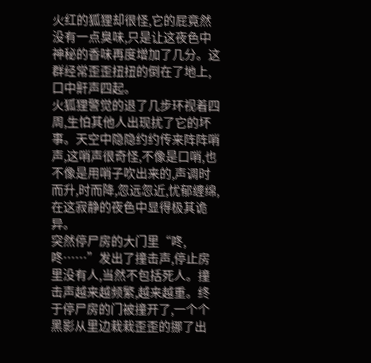火红的狐狸却很怪,它的屁竟然没有一点臭味,只是让这夜色中神秘的香味再度增加了几分。这群经常歪歪扭扭的倒在了地上,口中鼾声四起。
火狐狸警觉的退了几步环视着四周,生怕其他人出现扰了它的坏事。天空中隐隐约约传来阵阵哨声,这哨声很奇怪,不像是口哨,也不像是用哨子吹出来的,声调时而升,时而降,忽远忽近,忧郁缠绵,在这寂静的夜色中显得极其诡异。
突然停尸房的大门里“咚,咚……”发出了撞击声,停止房里没有人,当然不包括死人。撞击声越来越频繁,越来越重。终于停尸房的门被撞开了,一个个黑影从里边栽栽歪歪的挪了出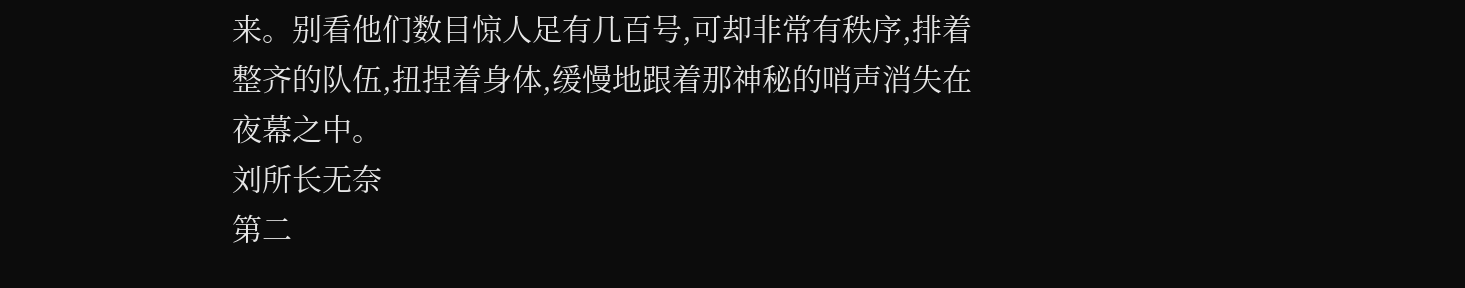来。别看他们数目惊人足有几百号,可却非常有秩序,排着整齐的队伍,扭捏着身体,缓慢地跟着那神秘的哨声消失在夜幕之中。
刘所长无奈
第二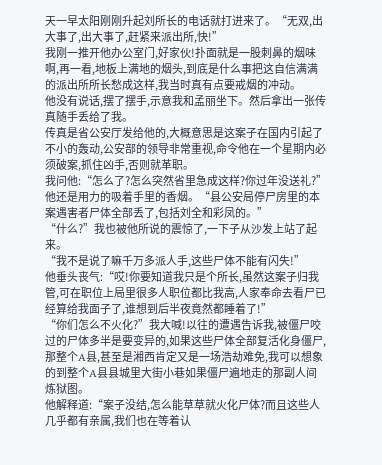天一早太阳刚刚升起刘所长的电话就打进来了。“无双,出大事了,出大事了,赶紧来派出所,快!”
我刚一推开他办公室门,好家伙!扑面就是一股刺鼻的烟味啊,再一看,地板上满地的烟头,到底是什么事把这自信满满的派出所所长愁成这样,我当时真有点要戒烟的冲动。
他没有说话,摆了摆手,示意我和孟丽坐下。然后拿出一张传真随手丢给了我。
传真是省公安厅发给他的,大概意思是这案子在国内引起了不小的轰动,公安部的领导非常重视,命令他在一个星期内必须破案,抓住凶手,否则就革职。
我问他:“怎么了?怎么突然省里急成这样?你过年没送礼?”
他还是用力的吸着手里的香烟。“县公安局停尸房里的本案遇害者尸体全部丢了,包括刘全和彩凤的。”
“什么?”我也被他所说的震惊了,一下子从沙发上站了起来。
“我不是说了嘛千万多派人手,这些尸体不能有闪失!”
他垂头丧气:“哎!你要知道我只是个所长,虽然这案子归我管,可在职位上局里很多人职位都比我高,人家奉命去看尸已经算给我面子了,谁想到后半夜竟然都睡着了!”
“你们怎么不火化?”我大喊!以往的遭遇告诉我,被僵尸咬过的尸体多半是要变异的,如果这些尸体全部复活化身僵尸,那整个A县,甚至是湘西肯定又是一场浩劫难免,我可以想象的到整个A县县城里大街小巷如果僵尸遍地走的那副人间炼狱图。
他解释道:“案子没结,怎么能草草就火化尸体?而且这些人几乎都有亲属,我们也在等着认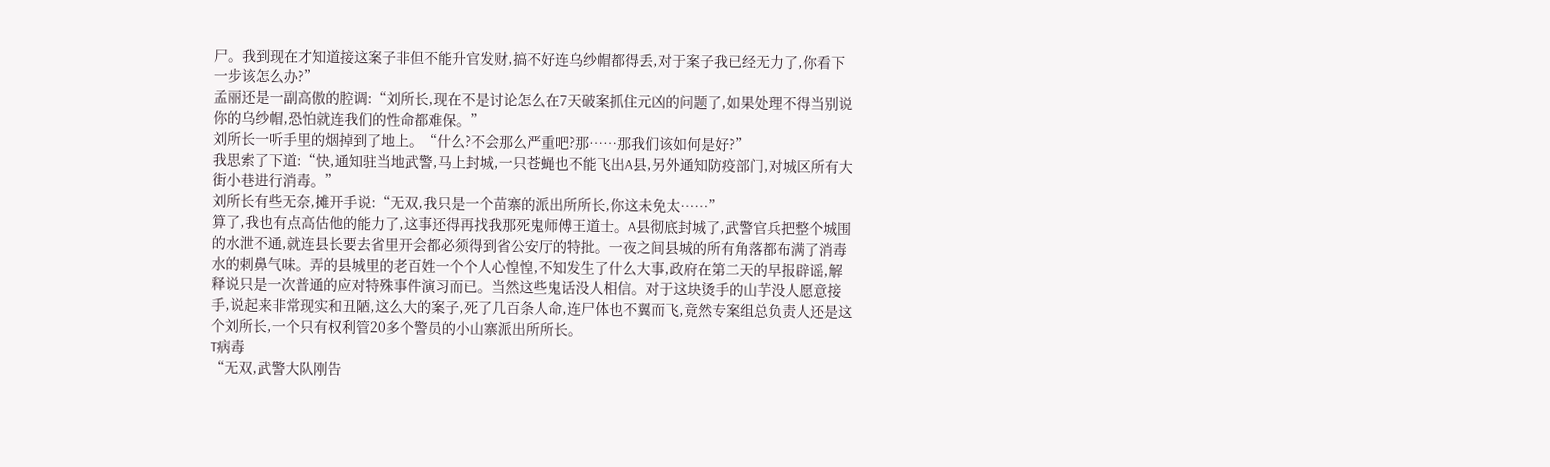尸。我到现在才知道接这案子非但不能升官发财,搞不好连乌纱帽都得丢,对于案子我已经无力了,你看下一步该怎么办?”
孟丽还是一副高傲的腔调:“刘所长,现在不是讨论怎么在7天破案抓住元凶的问题了,如果处理不得当别说你的乌纱帽,恐怕就连我们的性命都难保。”
刘所长一听手里的烟掉到了地上。“什么?不会那么严重吧?那……那我们该如何是好?”
我思索了下道:“快,通知驻当地武警,马上封城,一只苍蝇也不能飞出A县,另外通知防疫部门,对城区所有大街小巷进行消毒。”
刘所长有些无奈,摊开手说:“无双,我只是一个苗寨的派出所所长,你这未免太……”
算了,我也有点高估他的能力了,这事还得再找我那死鬼师傅王道士。A县彻底封城了,武警官兵把整个城围的水泄不通,就连县长要去省里开会都必须得到省公安厅的特批。一夜之间县城的所有角落都布满了消毒水的刺鼻气味。弄的县城里的老百姓一个个人心惶惶,不知发生了什么大事,政府在第二天的早报辟谣,解释说只是一次普通的应对特殊事件演习而已。当然这些鬼话没人相信。对于这块烫手的山芋没人愿意接手,说起来非常现实和丑陋,这么大的案子,死了几百条人命,连尸体也不翼而飞,竟然专案组总负责人还是这个刘所长,一个只有权利管20多个警员的小山寨派出所所长。
T病毒
“无双,武警大队刚告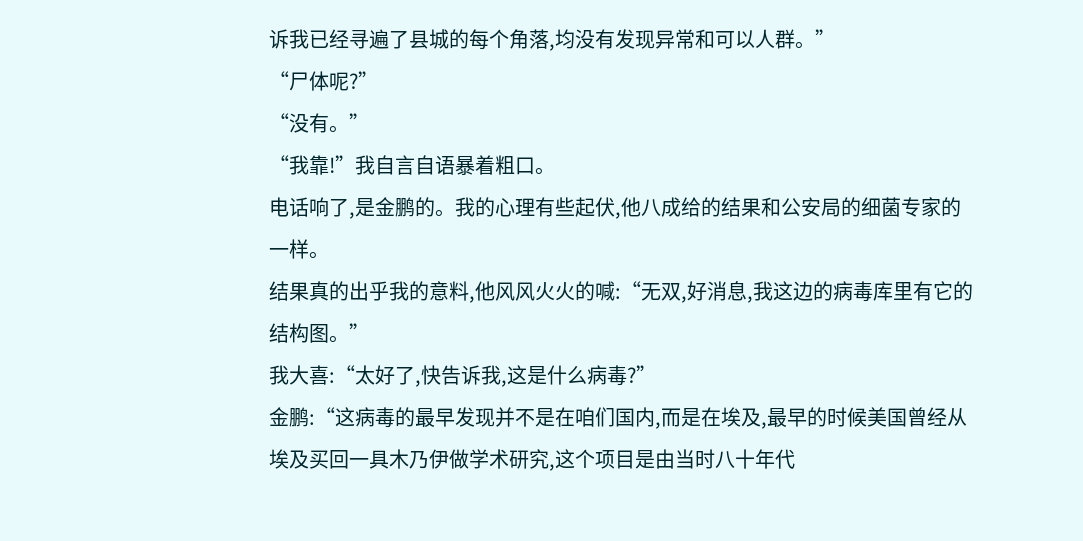诉我已经寻遍了县城的每个角落,均没有发现异常和可以人群。”
“尸体呢?”
“没有。”
“我靠!”我自言自语暴着粗口。
电话响了,是金鹏的。我的心理有些起伏,他八成给的结果和公安局的细菌专家的一样。
结果真的出乎我的意料,他风风火火的喊:“无双,好消息,我这边的病毒库里有它的结构图。”
我大喜:“太好了,快告诉我,这是什么病毒?”
金鹏:“这病毒的最早发现并不是在咱们国内,而是在埃及,最早的时候美国曾经从埃及买回一具木乃伊做学术研究,这个项目是由当时八十年代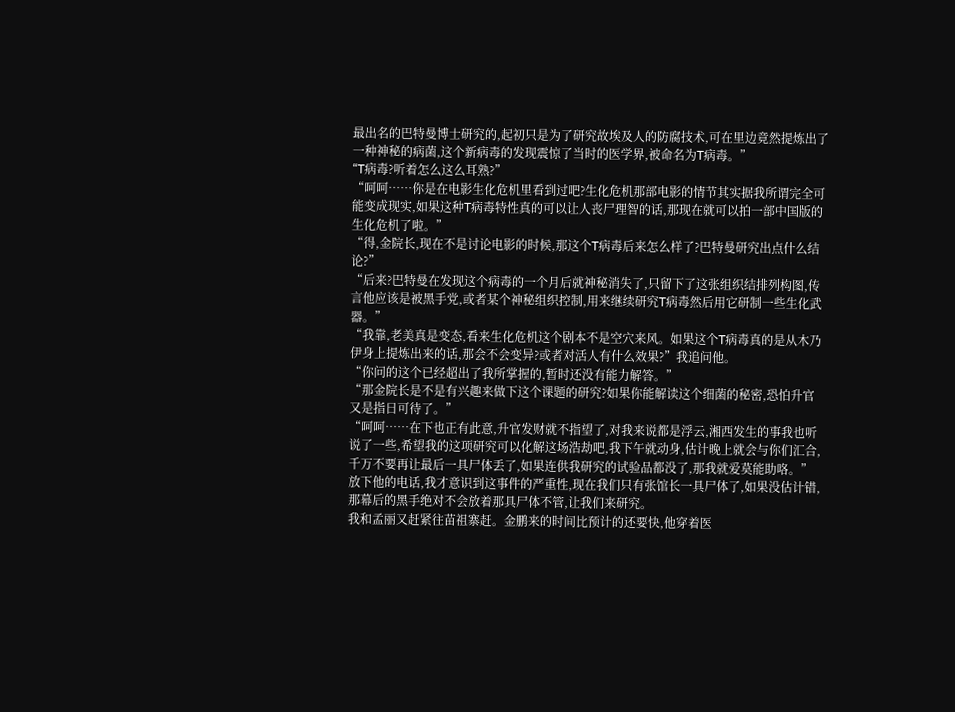最出名的巴特曼博士研究的,起初只是为了研究故埃及人的防腐技术,可在里边竟然提炼出了一种神秘的病菌,这个新病毒的发现震惊了当时的医学界,被命名为T病毒。”
“T病毒?听着怎么这么耳熟?”
“呵呵……你是在电影生化危机里看到过吧?生化危机那部电影的情节其实据我所谓完全可能变成现实,如果这种T病毒特性真的可以让人丧尸理智的话,那现在就可以拍一部中国版的生化危机了啦。”
“得,金院长,现在不是讨论电影的时候,那这个T病毒后来怎么样了?巴特曼研究出点什么结论?”
“后来?巴特曼在发现这个病毒的一个月后就神秘消失了,只留下了这张组织结排列构图,传言他应该是被黑手党,或者某个神秘组织控制,用来继续研究T病毒然后用它研制一些生化武器。”
“我靠,老美真是变态,看来生化危机这个剧本不是空穴来风。如果这个T病毒真的是从木乃伊身上提炼出来的话,那会不会变异?或者对活人有什么效果?”我追问他。
“你问的这个已经超出了我所掌握的,暂时还没有能力解答。”
“那金院长是不是有兴趣来做下这个课题的研究?如果你能解读这个细菌的秘密,恐怕升官又是指日可待了。”
“呵呵……在下也正有此意,升官发财就不指望了,对我来说都是浮云,湘西发生的事我也听说了一些,希望我的这项研究可以化解这场浩劫吧,我下午就动身,估计晚上就会与你们汇合,千万不要再让最后一具尸体丢了,如果连供我研究的试验品都没了,那我就爱莫能助咯。”
放下他的电话,我才意识到这事件的严重性,现在我们只有张馆长一具尸体了,如果没估计错,那幕后的黑手绝对不会放着那具尸体不管,让我们来研究。
我和孟丽又赶紧往苗祖寨赶。金鹏来的时间比预计的还要快,他穿着医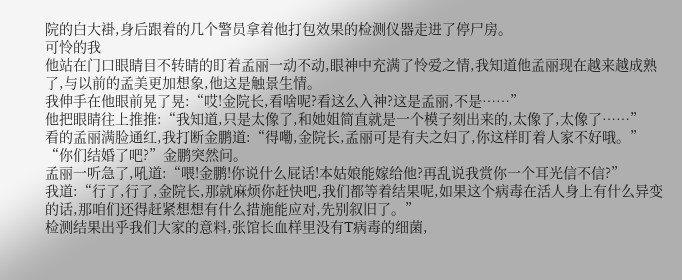院的白大褂,身后跟着的几个警员拿着他打包效果的检测仪器走进了停尸房。
可怜的我
他站在门口眼睛目不转睛的盯着孟丽一动不动,眼神中充满了怜爱之情,我知道他孟丽现在越来越成熟了,与以前的孟美更加想象,他这是触景生情。
我伸手在他眼前晃了晃:“哎!金院长,看啥呢?看这么入神?这是孟丽,不是……”
他把眼睛往上推推:“我知道,只是太像了,和她姐简直就是一个模子刻出来的,太像了,太像了……”
看的孟丽满脸通红,我打断金鹏道:“得嘞,金院长,孟丽可是有夫之妇了,你这样盯着人家不好哦。”
“你们结婚了吧?”金鹏突然问。
孟丽一听急了,吼道:“喂!金鹏!你说什么屁话!本姑娘能嫁给他?再乱说我赏你一个耳光信不信?”
我道:“行了,行了,金院长,那就麻烦你赶快吧,我们都等着结果呢,如果这个病毒在活人身上有什么异变的话,那咱们还得赶紧想想有什么措施能应对,先别叙旧了。”
检测结果出乎我们大家的意料,张馆长血样里没有T病毒的细菌,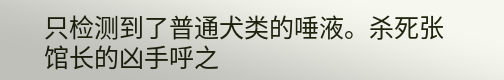只检测到了普通犬类的唾液。杀死张馆长的凶手呼之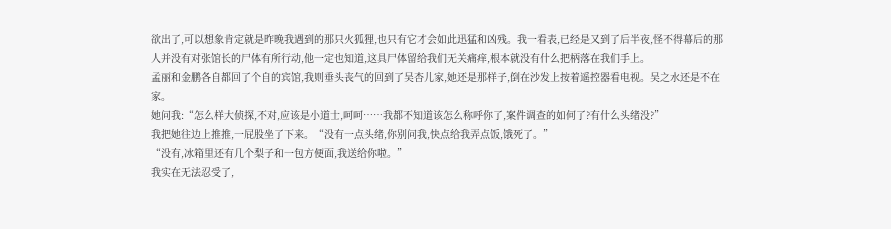欲出了,可以想象肯定就是昨晚我遇到的那只火狐狸,也只有它才会如此迅猛和凶残。我一看表,已经是又到了后半夜,怪不得幕后的那人并没有对张馆长的尸体有所行动,他一定也知道,这具尸体留给我们无关痛痒,根本就没有什么把柄落在我们手上。
孟丽和金鹏各自都回了个自的宾馆,我则垂头丧气的回到了吴杏儿家,她还是那样子,倒在沙发上按着遥控器看电视。吴之水还是不在家。
她问我:“怎么样大侦探,不对,应该是小道士,呵呵……我都不知道该怎么称呼你了,案件调查的如何了?有什么头绪没?”
我把她往边上推推,一屁股坐了下来。“没有一点头绪,你别问我,快点给我弄点饭,饿死了。”
“没有,冰箱里还有几个梨子和一包方便面,我送给你啦。”
我实在无法忍受了,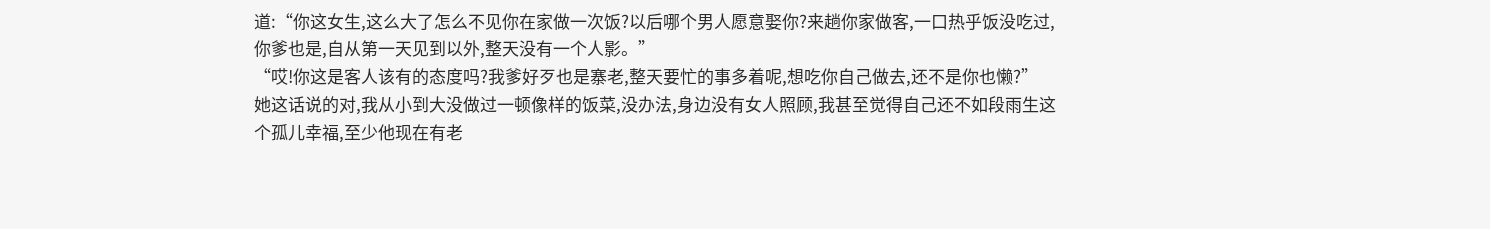道:“你这女生,这么大了怎么不见你在家做一次饭?以后哪个男人愿意娶你?来趟你家做客,一口热乎饭没吃过,你爹也是,自从第一天见到以外,整天没有一个人影。”
“哎!你这是客人该有的态度吗?我爹好歹也是寨老,整天要忙的事多着呢,想吃你自己做去,还不是你也懒?”
她这话说的对,我从小到大没做过一顿像样的饭菜,没办法,身边没有女人照顾,我甚至觉得自己还不如段雨生这个孤儿幸福,至少他现在有老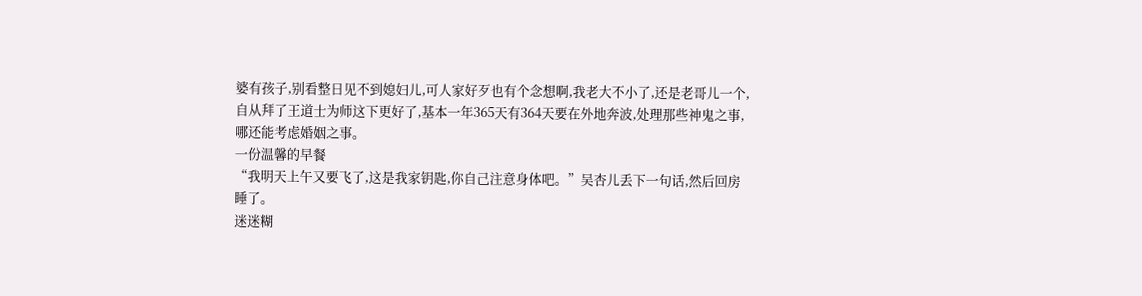婆有孩子,别看整日见不到媳妇儿,可人家好歹也有个念想啊,我老大不小了,还是老哥儿一个,自从拜了王道士为师这下更好了,基本一年365天有364天要在外地奔波,处理那些神鬼之事,哪还能考虑婚姻之事。
一份温馨的早餐
“我明天上午又要飞了,这是我家钥匙,你自己注意身体吧。”吴杏儿丢下一句话,然后回房睡了。
迷迷糊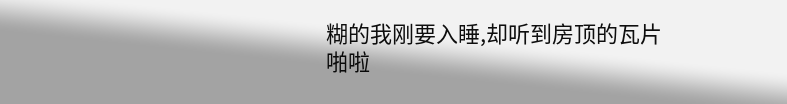糊的我刚要入睡,却听到房顶的瓦片啪啦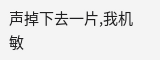声掉下去一片,我机敏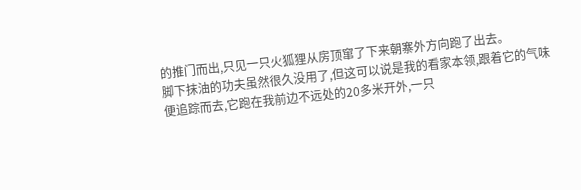的推门而出,只见一只火狐狸从房顶窜了下来朝寨外方向跑了出去。
脚下抹油的功夫虽然很久没用了,但这可以说是我的看家本领,跟着它的气味便追踪而去,它跑在我前边不远处的20多米开外,一只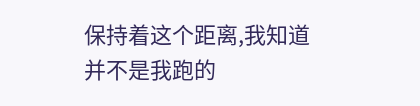保持着这个距离,我知道并不是我跑的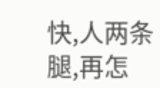快,人两条腿,再怎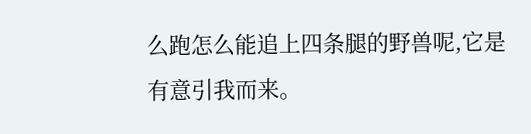么跑怎么能追上四条腿的野兽呢,它是有意引我而来。